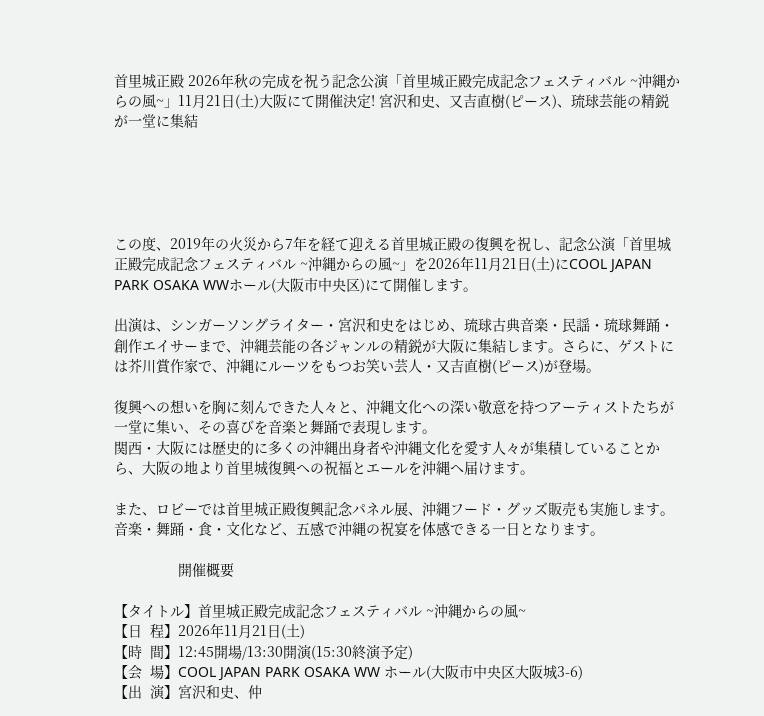首里城正殿 2026年秋の完成を祝う記念公演「首里城正殿完成記念フェスティバル ~沖縄からの風~」11月21日(土)大阪にて開催決定! 宮沢和史、又吉直樹(ピース)、琉球芸能の精鋭が一堂に集結





この度、2019年の火災から7年を経て迎える首里城正殿の復興を祝し、記念公演「首里城正殿完成記念フェスティバル ~沖縄からの風~」を2026年11月21日(土)にCOOL JAPAN PARK OSAKA WWホール(大阪市中央区)にて開催します。

出演は、シンガーソングライター・宮沢和史をはじめ、琉球古典音楽・民謡・琉球舞踊・創作エイサーまで、沖縄芸能の各ジャンルの精鋭が大阪に集結します。さらに、ゲストには芥川賞作家で、沖縄にルーツをもつお笑い芸人・又吉直樹(ピース)が登場。

復興への想いを胸に刻んできた人々と、沖縄文化への深い敬意を持つアーティストたちが一堂に集い、その喜びを音楽と舞踊で表現します。
関西・大阪には歴史的に多くの沖縄出身者や沖縄文化を愛す人々が集積していることから、大阪の地より首里城復興への祝福とエールを沖縄へ届けます。

また、ロビーでは首里城正殿復興記念パネル展、沖縄フード・グッズ販売も実施します。音楽・舞踊・食・文化など、五感で沖縄の祝宴を体感できる一日となります。

                開催概要

【タイトル】首里城正殿完成記念フェスティバル ~沖縄からの風~
【日  程】2026年11月21日(土)
【時  間】12:45開場/13:30開演(15:30終演予定)
【会  場】COOL JAPAN PARK OSAKA WW ホール(大阪市中央区大阪城3-6)
【出  演】宮沢和史、仲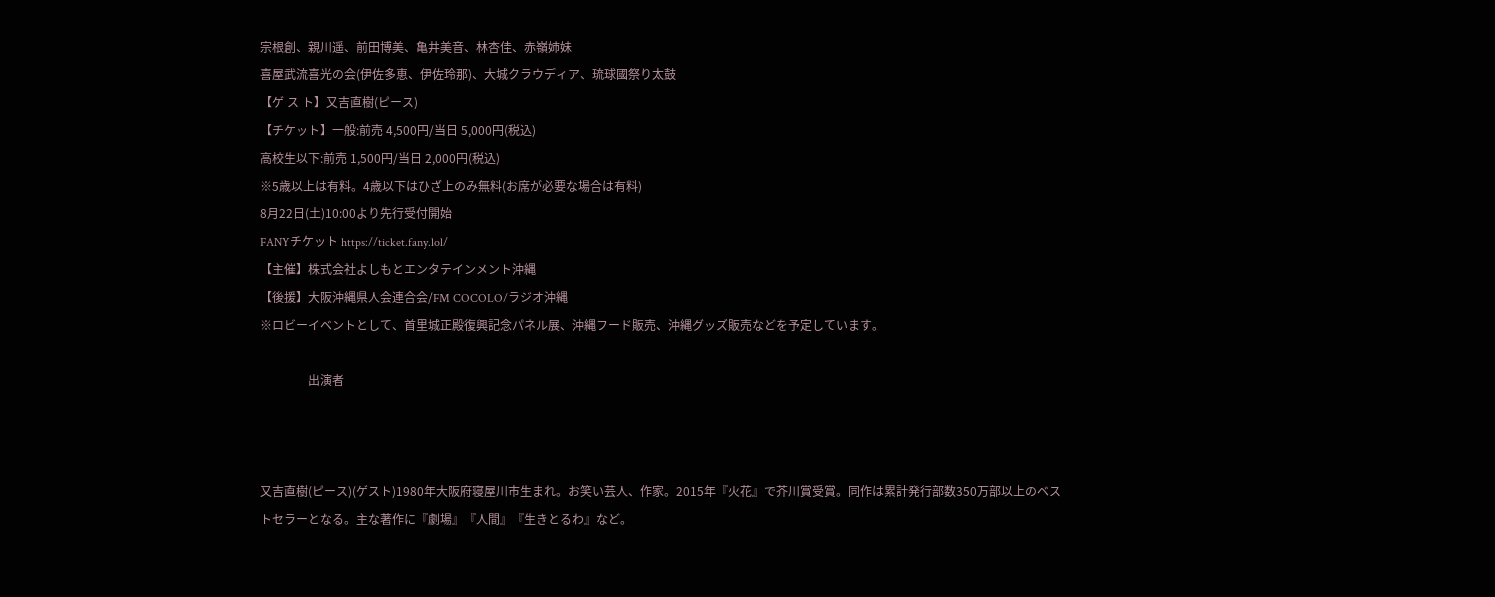宗根創、親川遥、前田博美、亀井美音、林杏佳、赤嶺姉妹
喜屋武流喜光の会(伊佐多恵、伊佐玲那)、大城クラウディア、琉球國祭り太鼓
【ゲ ス ト】又吉直樹(ピース)
【チケット】一般:前売 4,500円/当日 5,000円(税込)
高校生以下:前売 1,500円/当日 2,000円(税込)
※5歳以上は有料。4歳以下はひざ上のみ無料(お席が必要な場合は有料)
8月22日(土)10:00より先行受付開始
FANYチケット https://ticket.fany.lol/
【主催】株式会社よしもとエンタテインメント沖縄
【後援】大阪沖縄県人会連合会/FM COCOLO/ラジオ沖縄
※ロビーイベントとして、首里城正殿復興記念パネル展、沖縄フード販売、沖縄グッズ販売などを予定しています。

                出演者



又吉直樹(ピース)(ゲスト)1980年大阪府寝屋川市生まれ。お笑い芸人、作家。2015年『火花』で芥川賞受賞。同作は累計発行部数350万部以上のベストセラーとなる。主な著作に『劇場』『人間』『生きとるわ』など。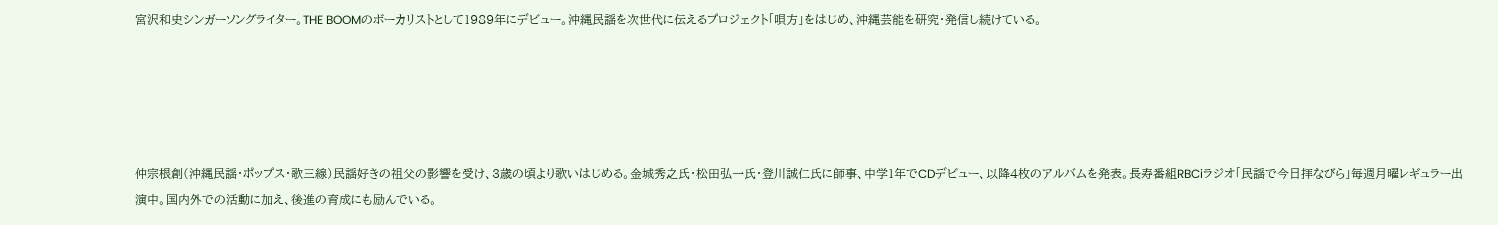宮沢和史シンガーソングライター。THE BOOMのボーカリストとして1989年にデビュー。沖縄民謡を次世代に伝えるプロジェクト「唄方」をはじめ、沖縄芸能を研究・発信し続けている。





仲宗根創(沖縄民謡・ポップス・歌三線)民謡好きの祖父の影響を受け、3歳の頃より歌いはじめる。金城秀之氏・松田弘一氏・登川誠仁氏に師事、中学1年でCDデビュー、以降4枚のアルバムを発表。長寿番組RBCiラジオ「民謡で今日拝なびら」毎週月曜レギュラー出演中。国内外での活動に加え、後進の育成にも励んでいる。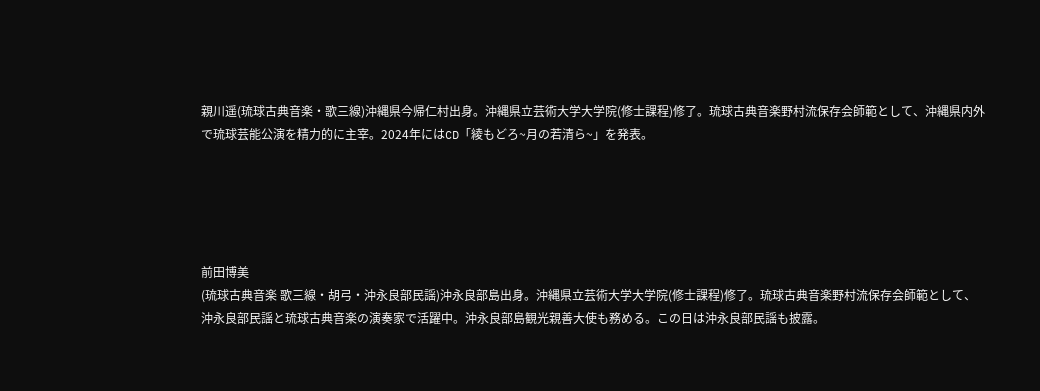親川遥(琉球古典音楽・歌三線)沖縄県今帰仁村出身。沖縄県立芸術大学大学院(修士課程)修了。琉球古典音楽野村流保存会師範として、沖縄県内外で琉球芸能公演を精力的に主宰。2024年にはCD「綾もどろ~月の若清ら~」を発表。





前田博美
(琉球古典音楽 歌三線・胡弓・沖永良部民謡)沖永良部島出身。沖縄県立芸術大学大学院(修士課程)修了。琉球古典音楽野村流保存会師範として、沖永良部民謡と琉球古典音楽の演奏家で活躍中。沖永良部島観光親善大使も務める。この日は沖永良部民謡も披露。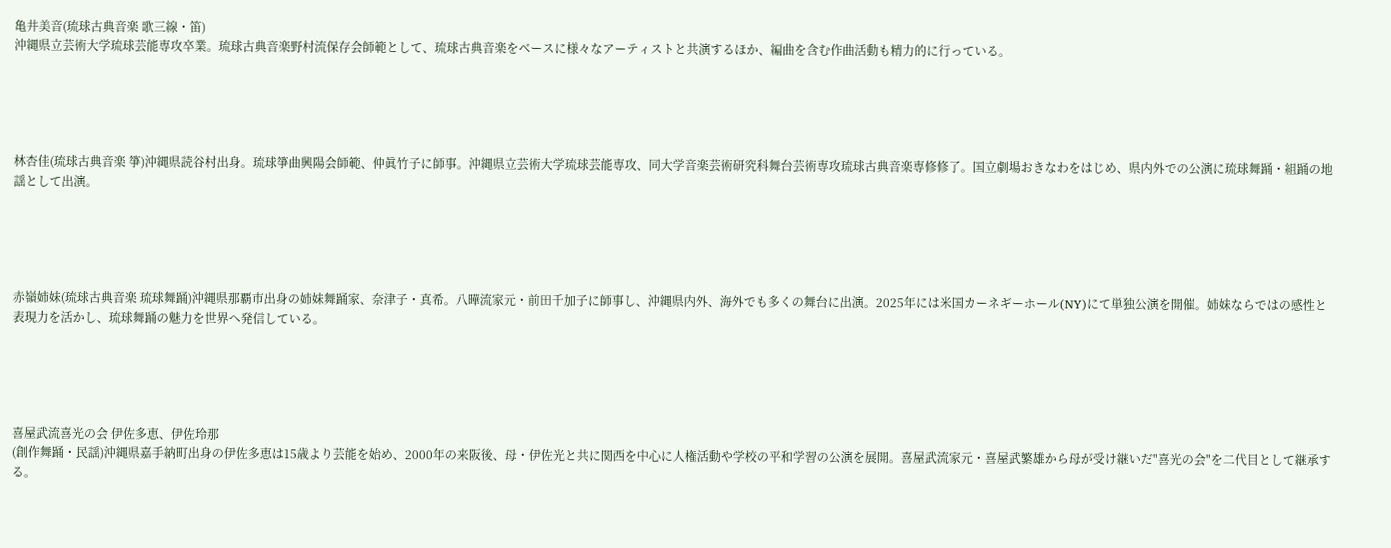亀井美音(琉球古典音楽 歌三線・笛)
沖縄県立芸術大学琉球芸能専攻卒業。琉球古典音楽野村流保存会師範として、琉球古典音楽をベースに様々なアーティストと共演するほか、編曲を含む作曲活動も精力的に行っている。





林杏佳(琉球古典音楽 箏)沖縄県読谷村出身。琉球箏曲興陽会師範、仲眞竹子に師事。沖縄県立芸術大学琉球芸能専攻、同大学音楽芸術研究科舞台芸術専攻琉球古典音楽専修修了。国立劇場おきなわをはじめ、県内外での公演に琉球舞踊・組踊の地謡として出演。





赤嶺姉妹(琉球古典音楽 琉球舞踊)沖縄県那覇市出身の姉妹舞踊家、奈津子・真希。八曄流家元・前田千加子に師事し、沖縄県内外、海外でも多くの舞台に出演。2025年には米国カーネギーホール(NY)にて単独公演を開催。姉妹ならではの感性と表現力を活かし、琉球舞踊の魅力を世界へ発信している。





喜屋武流喜光の会 伊佐多恵、伊佐玲那
(創作舞踊・民謡)沖縄県嘉手納町出身の伊佐多恵は15歳より芸能を始め、2000年の来阪後、母・伊佐光と共に関西を中心に人権活動や学校の平和学習の公演を展開。喜屋武流家元・喜屋武繁雄から母が受け継いだ"喜光の会"を二代目として継承する。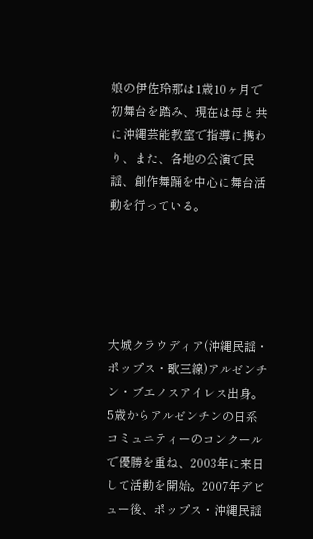娘の伊佐玲那は1歳10ヶ月で初舞台を踏み、現在は母と共に沖縄芸能教室で指導に携わり、また、各地の公演で民謡、創作舞踊を中心に舞台活動を行っている。





大城クラウディア(沖縄民謡・ポップス・歌三線)アルゼンチン・ブエノスアイレス出身。5歳からアルゼンチンの日系コミュニティーのコンクールで優勝を重ね、2003年に来日して活動を開始。2007年デビュー後、ポップス・沖縄民謡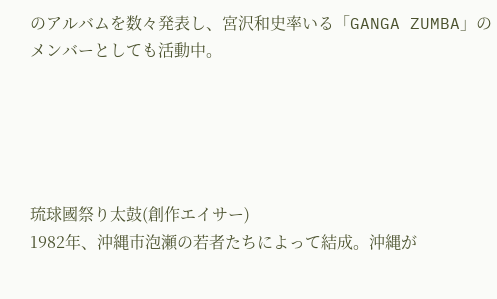のアルバムを数々発表し、宮沢和史率いる「GANGA ZUMBA」のメンバーとしても活動中。





琉球國祭り太鼓(創作エイサー)
1982年、沖縄市泡瀬の若者たちによって結成。沖縄が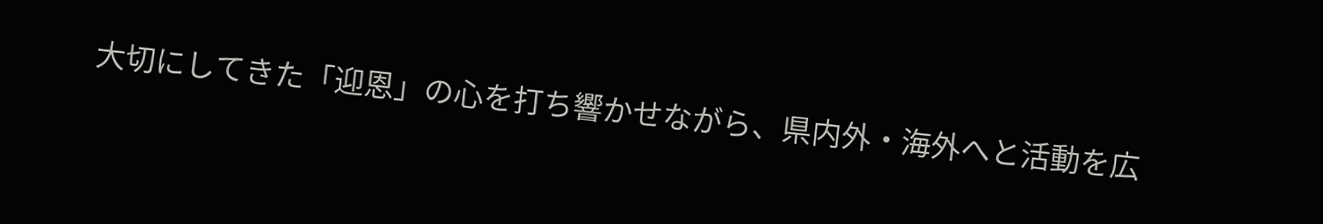大切にしてきた「迎恩」の心を打ち響かせながら、県内外・海外へと活動を広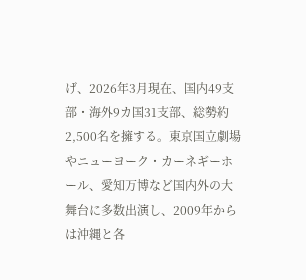げ、2026年3月現在、国内49支部・海外9カ国31支部、総勢約2,500名を擁する。東京国立劇場やニューヨーク・カーネギーホール、愛知万博など国内外の大舞台に多数出演し、2009年からは沖縄と各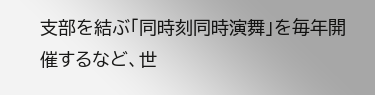支部を結ぶ「同時刻同時演舞」を毎年開催するなど、世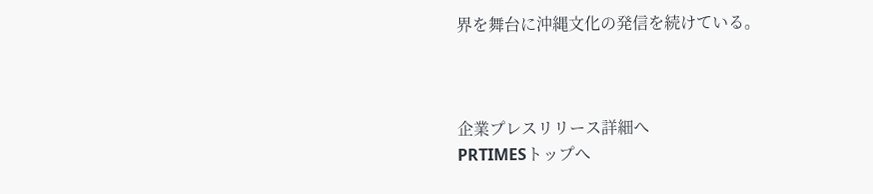界を舞台に沖縄文化の発信を続けている。



企業プレスリリース詳細へ
PRTIMESトップへ